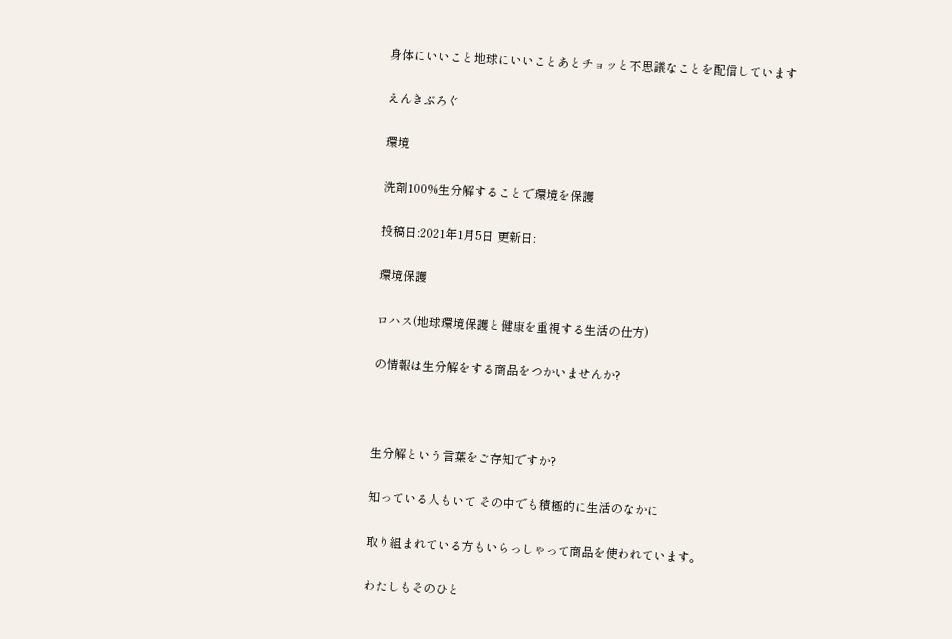身体にいいこと地球にいいことあとチョッと不思議なことを配信しています

えんきぶろぐ

環境

洗剤100%生分解することで環境を保護

投稿日:2021年1月5日 更新日:

環境保護

ロハス(地球環境保護と健康を重視する生活の仕方)

の情報は生分解をする商品をつかいませんか?



生分解という言葉をご存知ですか?

知っている人もいて その中でも積極的に生活のなかに

取り組まれている方もいらっしゃって商品を使われています。

わたしもそのひと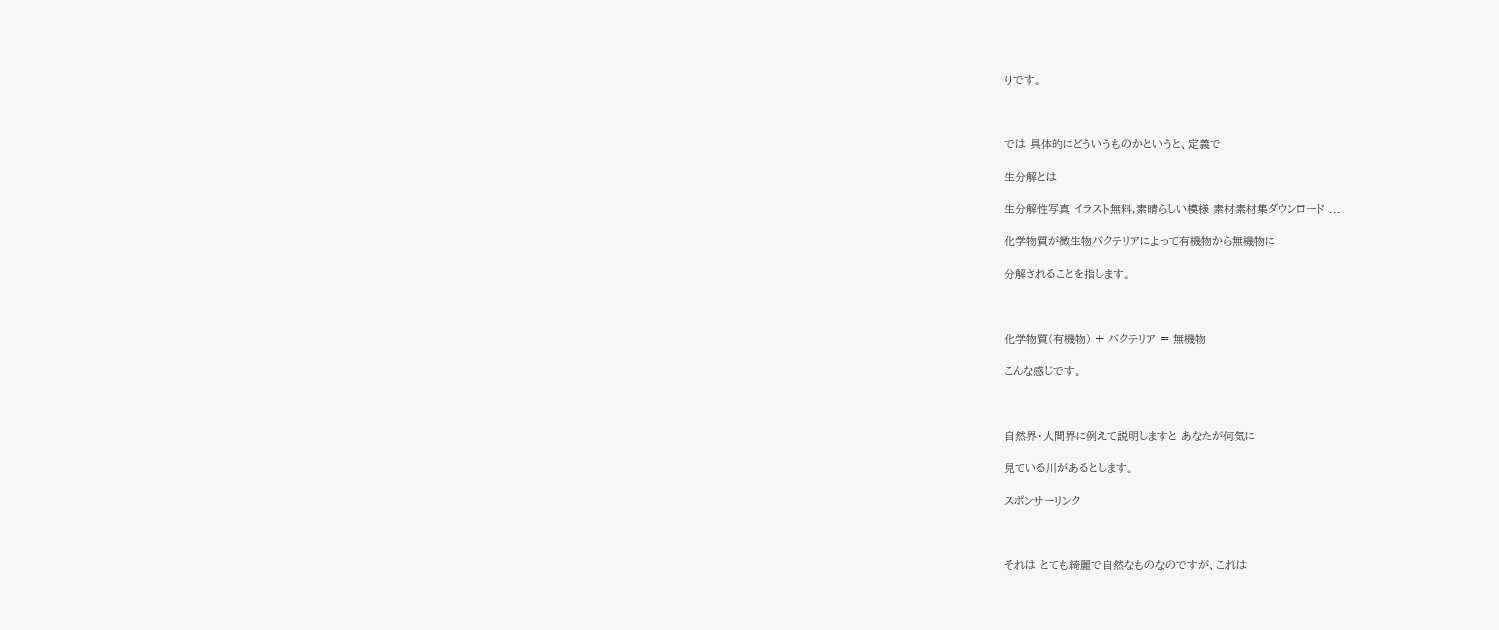りです。



では 具体的にどういうものかというと、定義で

生分解とは

生分解性写真 イラスト無料,素晴らしい模様 素材素材集ダウンロード ...

化学物質が微生物バクテリアによって有機物から無機物に

分解されることを指します。



化学物質(有機物) + バクテリア = 無機物

こんな感じです。



自然界・人間界に例えて説明しますと あなたが何気に

見ている川があるとします。

スポンサーリンク



それは とても綺麗で自然なものなのですが、これは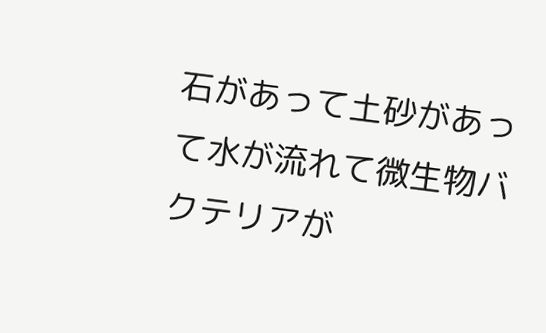石があって土砂があって水が流れて微生物バクテリアが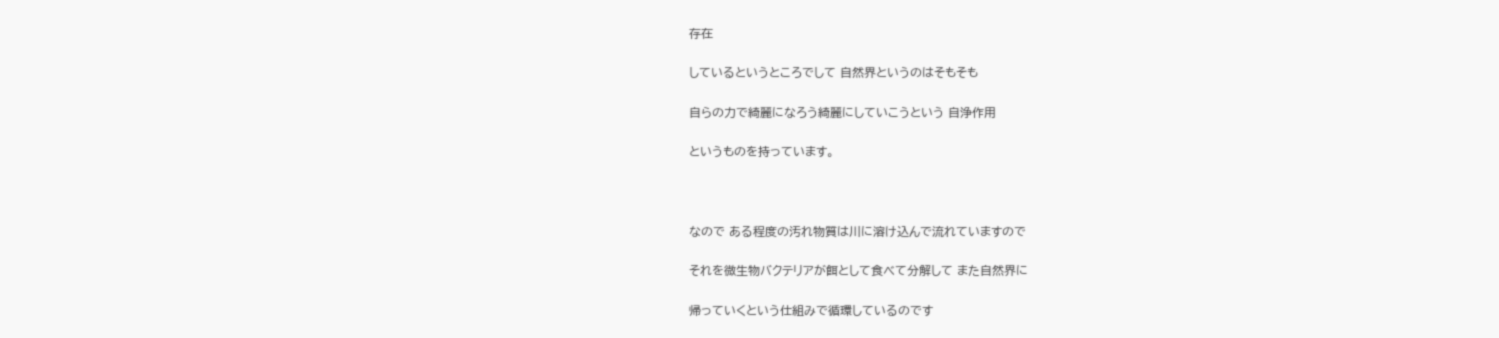存在

しているというところでして 自然界というのはそもそも

自らの力で綺麗になろう綺麗にしていこうという 自浄作用

というものを持っています。



なので ある程度の汚れ物質は川に溶け込んで流れていますので

それを微生物バクテリアが餌として食べて分解して また自然界に

帰っていくという仕組みで循環しているのです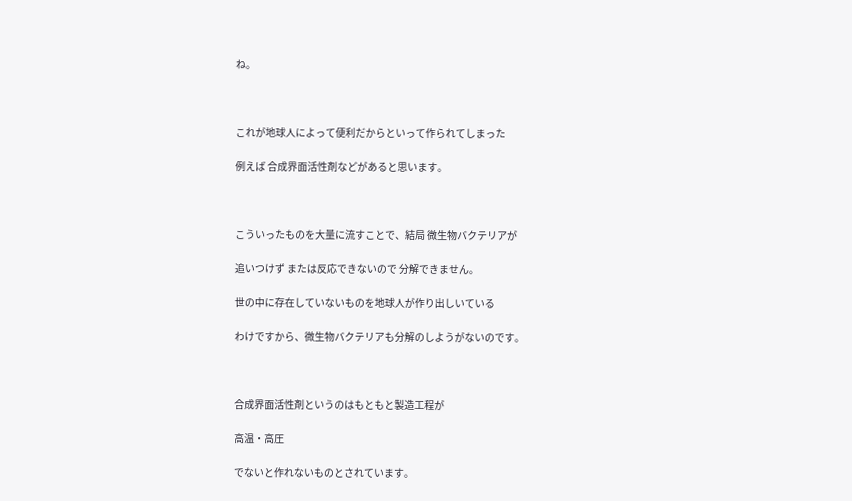ね。



これが地球人によって便利だからといって作られてしまった

例えば 合成界面活性剤などがあると思います。



こういったものを大量に流すことで、結局 微生物バクテリアが

追いつけず または反応できないので 分解できません。

世の中に存在していないものを地球人が作り出しいている

わけですから、微生物バクテリアも分解のしようがないのです。



合成界面活性剤というのはもともと製造工程が

高温・高圧

でないと作れないものとされています。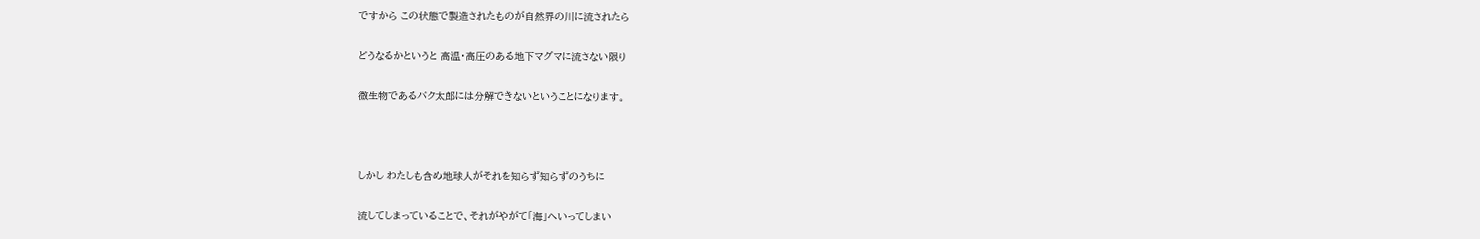ですから この状態で製造されたものが自然界の川に流されたら

どうなるかというと 高温・高圧のある地下マグマに流さない限り

微生物であるバク太郎には分解できないということになります。



しかし わたしも含め地球人がそれを知らず知らずのうちに

流してしまっていることで、それがやがて「海」へいってしまい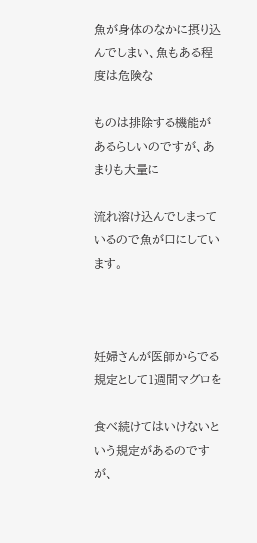魚が身体のなかに摂り込んでしまい、魚もある程度は危険な

ものは排除する機能があるらしいのですが、あまりも大量に

流れ溶け込んでしまっているので魚が口にしています。



妊婦さんが医師からでる規定として1週間マグロを

食べ続けてはいけないという規定があるのですが、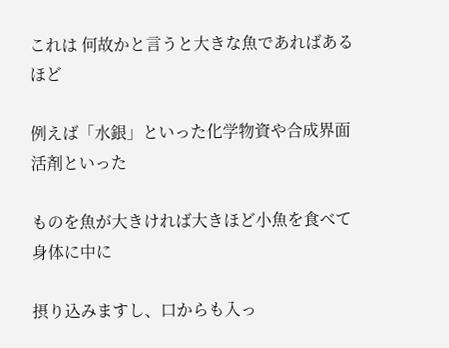これは 何故かと言うと大きな魚であればあるほど

例えば「水銀」といった化学物資や合成界面活剤といった

ものを魚が大きければ大きほど小魚を食べて身体に中に

摂り込みますし、口からも入っ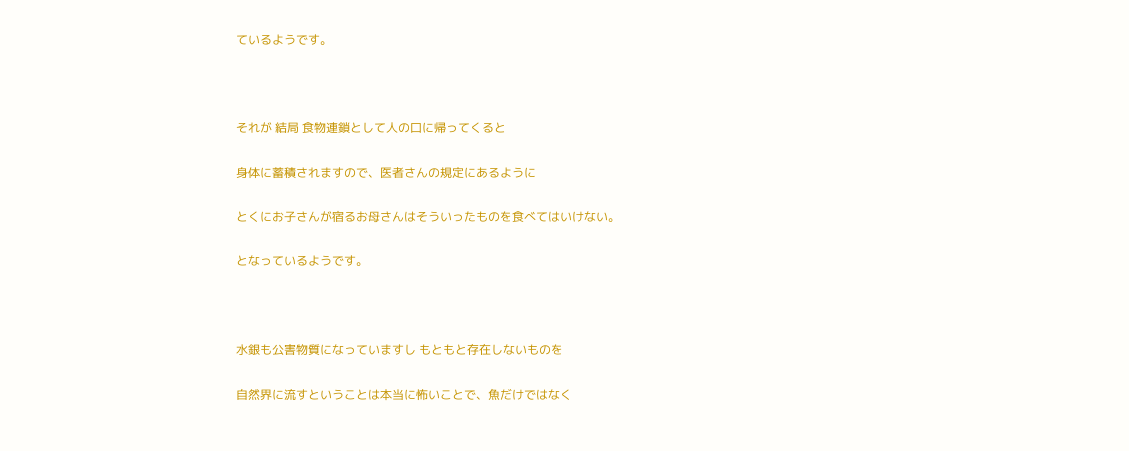ているようです。



それが 結局 食物連鎖として人の口に帰ってくると

身体に蓄積されますので、医者さんの規定にあるように

とくにお子さんが宿るお母さんはそういったものを食べてはいけない。

となっているようです。



水銀も公害物質になっていますし もともと存在しないものを

自然界に流すということは本当に怖いことで、魚だけではなく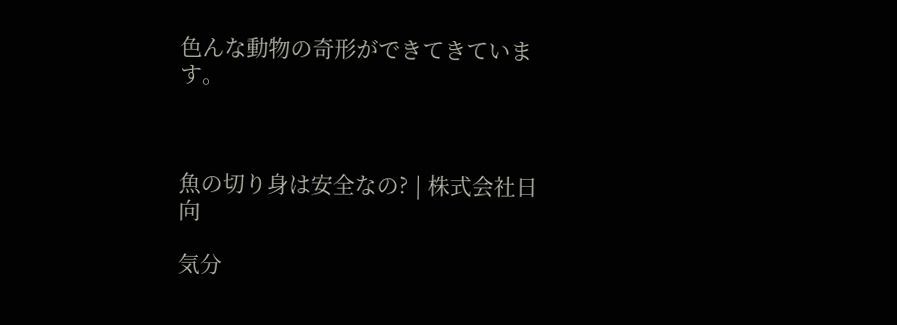色んな動物の奇形ができてきています。



魚の切り身は安全なの? | 株式会社日向

気分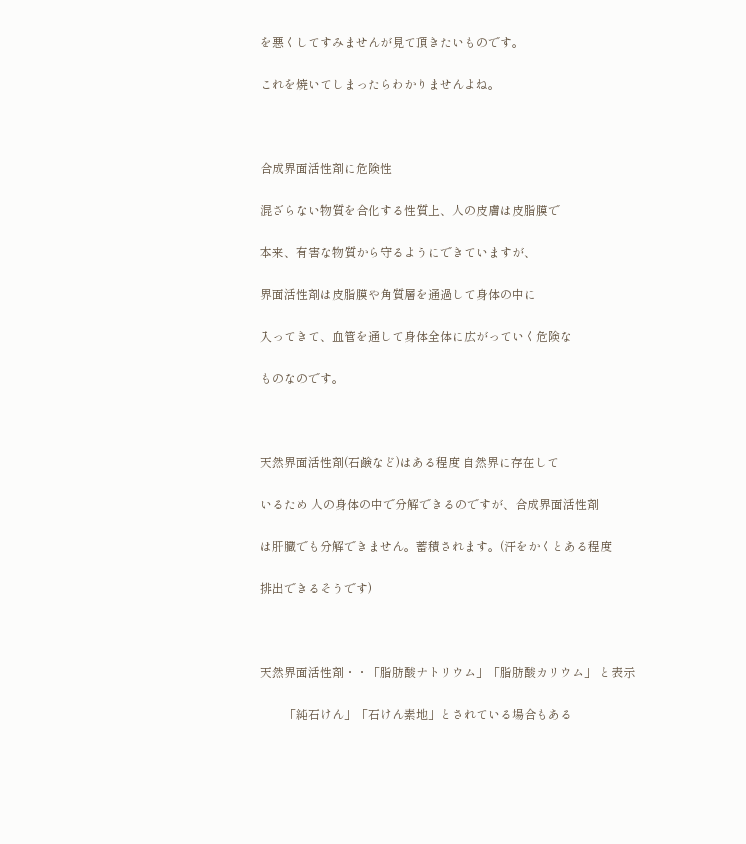を悪くしてすみませんが見て頂きたいものです。

これを焼いてしまったらわかりませんよね。



合成界面活性剤に危険性

混ざらない物質を合化する性質上、人の皮膚は皮脂膜で

本来、有害な物質から守るようにできていますが、

界面活性剤は皮脂膜や角質層を通過して身体の中に

入ってきて、血管を通して身体全体に広がっていく危険な

ものなのです。



天然界面活性剤(石鹸など)はある程度 自然界に存在して

いるため 人の身体の中で分解できるのですが、合成界面活性剤

は肝臓でも分解できません。蓄積されます。(汗をかくとある程度

排出できるそうです)



天然界面活性剤・・「脂肪酸ナトリウム」「脂肪酸カリウム」 と表示

        「純石けん」「石けん素地」とされている場合もある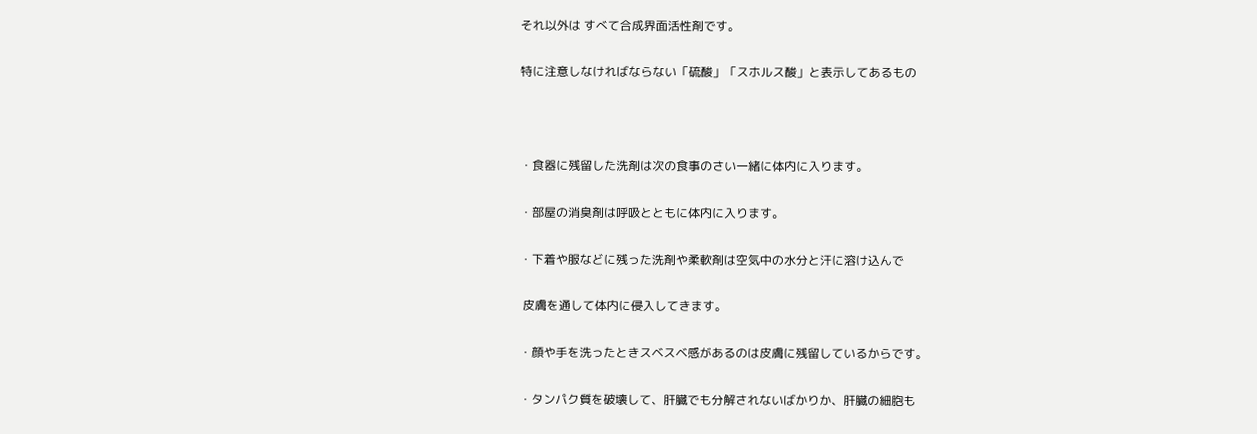それ以外は すべて合成界面活性剤です。

特に注意しなければならない「硫酸」「スホルス酸」と表示してあるもの



・食器に残留した洗剤は次の食事のさい一緒に体内に入ります。

・部屋の消臭剤は呼吸とともに体内に入ります。

・下着や服などに残った洗剤や柔軟剤は空気中の水分と汗に溶け込んで

 皮膚を通して体内に侵入してきます。

・顔や手を洗ったときスベスベ感があるのは皮膚に残留しているからです。

・タンパク質を破壊して、肝臓でも分解されないばかりか、肝臓の細胞も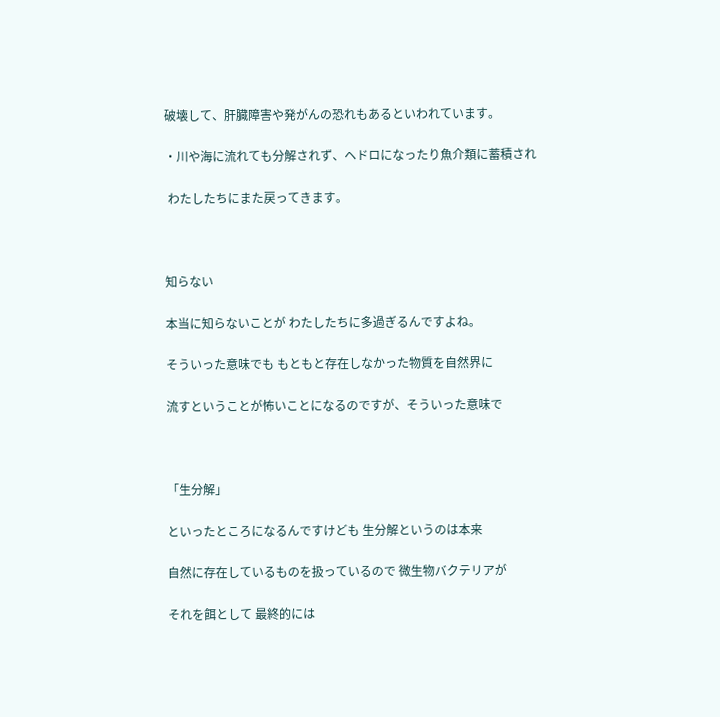破壊して、肝臓障害や発がんの恐れもあるといわれています。

・川や海に流れても分解されず、ヘドロになったり魚介類に蓄積され

 わたしたちにまた戻ってきます。



知らない

本当に知らないことが わたしたちに多過ぎるんですよね。

そういった意味でも もともと存在しなかった物質を自然界に

流すということが怖いことになるのですが、そういった意味で



「生分解」

といったところになるんですけども 生分解というのは本来

自然に存在しているものを扱っているので 微生物バクテリアが

それを餌として 最終的には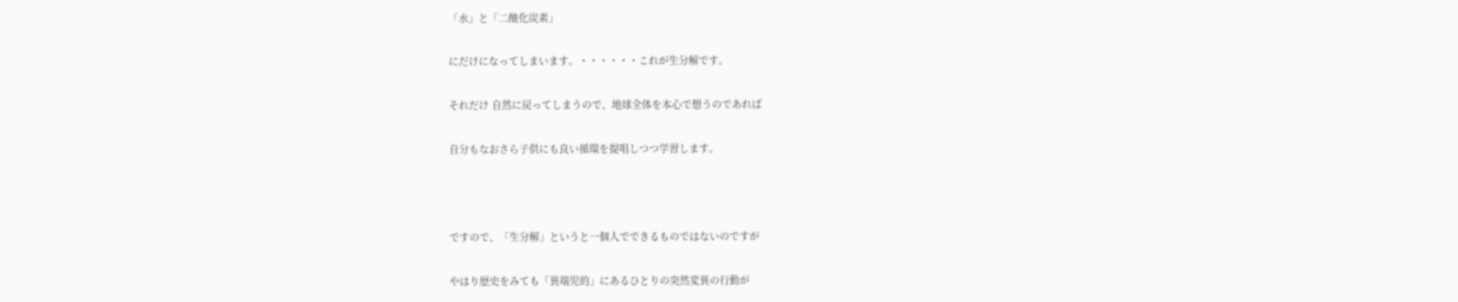「水」と「二酸化炭素」

にだけになってしまいます。・・・・・・これが生分解です。

それだけ 自然に戻ってしまうので、地球全体を本心で想うのであれば

自分もなおさら子供にも良い循環を提唱しつつ学習します。



ですので、「生分解」というと一個人でできるものではないのですが

やはり歴史をみても「異端児的」にあるひとりの突然変異の行動が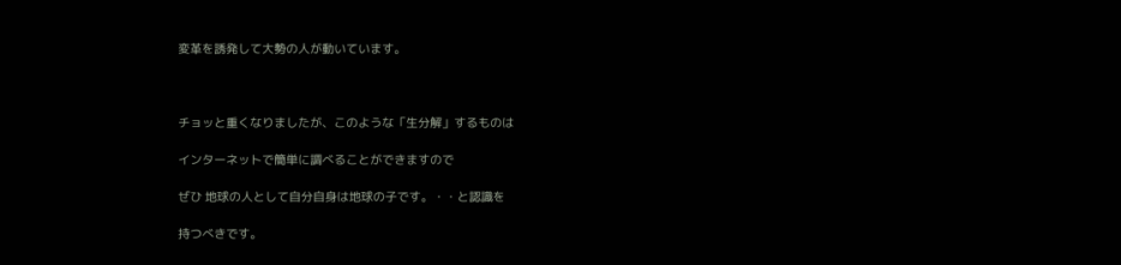変革を誘発して大勢の人が動いています。



チョッと重くなりましたが、このような「生分解」するものは

インターネットで簡単に調べることができますので

ぜひ 地球の人として自分自身は地球の子です。・・と認識を

持つべきです。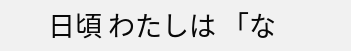日頃 わたしは 「な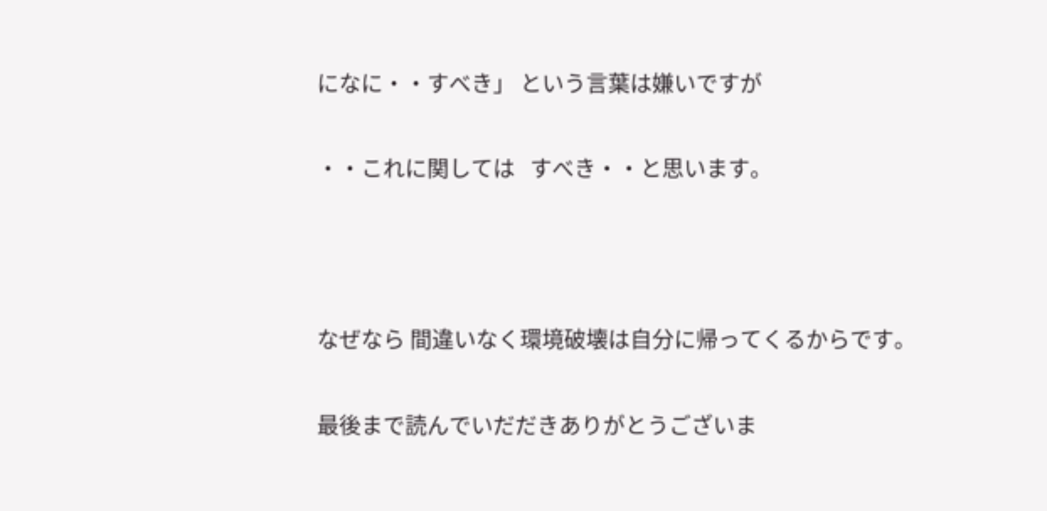になに・・すべき」 という言葉は嫌いですが

・・これに関しては   すべき・・と思います。



なぜなら 間違いなく環境破壊は自分に帰ってくるからです。

最後まで読んでいだだきありがとうございま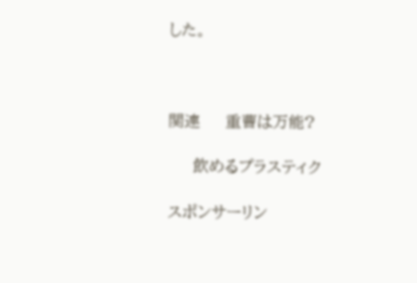した。



関連     重曹は万能?

     飲めるプラスティク

スポンサーリン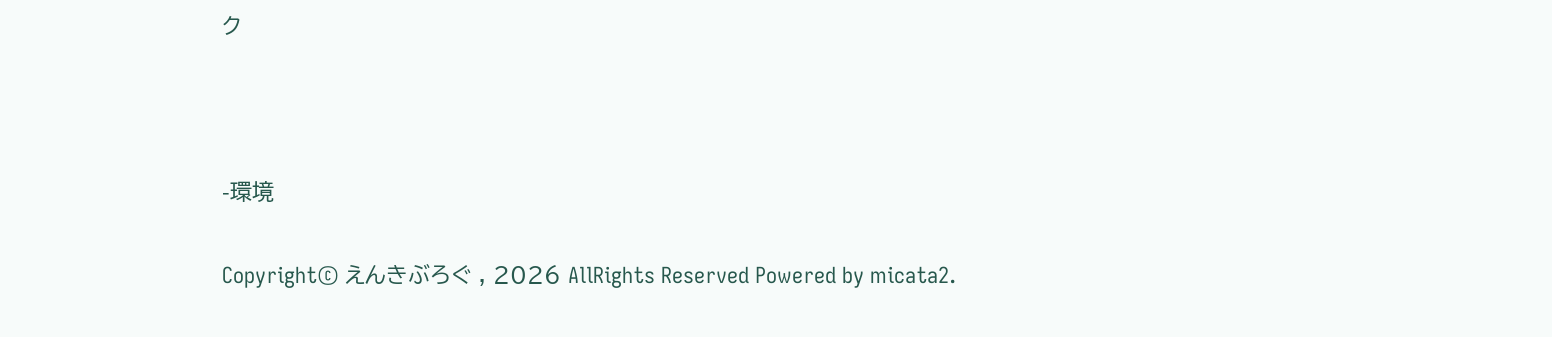ク



-環境

Copyright© えんきぶろぐ , 2026 AllRights Reserved Powered by micata2.